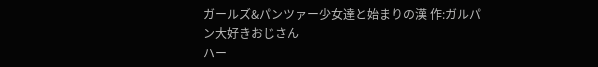ガールズ&パンツァー少女達と始まりの漢 作:ガルパン大好きおじさん
ハー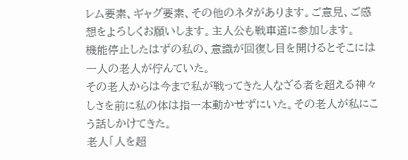レム要素、ギャグ要素、その他のネタがあります。ご意見、ご感想をよろしくお願いします。主人公も戦車道に参加します。
機能停止したはずの私の、意識が回復し目を開けるとそこには一人の老人が佇んていた。
その老人からは今まで私が戦ってきた人なざる者を超える神々しさを前に私の体は指一本動かせずにいた。その老人が私にこう話しかけてきた。
老人「人を超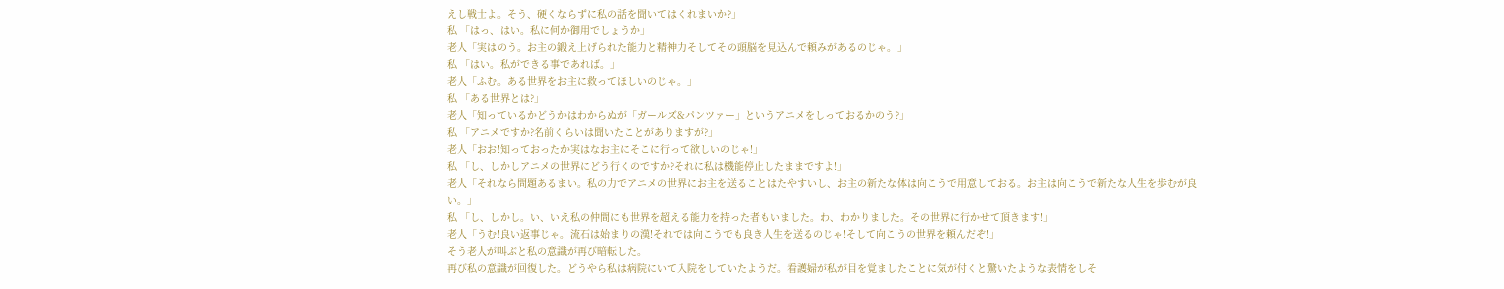えし戦士よ。そう、硬くならずに私の話を聞いてはくれまいか?」
私 「はっ、はい。私に何か御用でしょうか」
老人「実はのう。お主の鍛え上げられた能力と精神力そしてその頭脳を見込んで頼みがあるのじゃ。」
私 「はい。私ができる事であれば。」
老人「ふむ。ある世界をお主に救ってほしいのじゃ。」
私 「ある世界とは?」
老人「知っているかどうかはわからぬが「ガールズ&パンツァー」というアニメをしっておるかのう?」
私 「アニメですか?名前くらいは聞いたことがありますが?」
老人「おお!知っておったか実はなお主にそこに行って欲しいのじゃ!」
私 「し、しかしアニメの世界にどう行くのですか?それに私は機能停止したままですよ!」
老人「それなら問題あるまい。私の力でアニメの世界にお主を送ることはたやすいし、お主の新たな体は向こうで用意しておる。お主は向こうで新たな人生を歩むが良い。」
私 「し、しかし。い、いえ私の仲間にも世界を超える能力を持った者もいました。わ、わかりました。その世界に行かせて頂きます!」
老人「うむ!良い返事じゃ。流石は始まりの漢!それでは向こうでも良き人生を送るのじゃ!そして向こうの世界を頼んだぞ!」
そう老人が叫ぶと私の意識が再び暗転した。
再び私の意識が回復した。どうやら私は病院にいて入院をしていたようだ。看護婦が私が目を覚ましたことに気が付くと驚いたような表情をしそ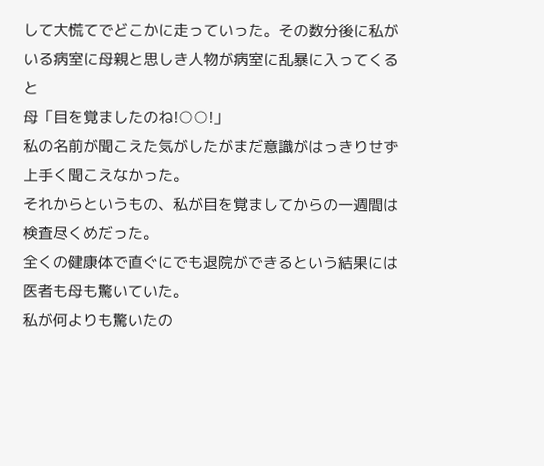して大慌てでどこかに走っていった。その数分後に私がいる病室に母親と思しき人物が病室に乱暴に入ってくると
母「目を覚ましたのね!○○!」
私の名前が聞こえた気がしたがまだ意識がはっきりせず上手く聞こえなかった。
それからというもの、私が目を覚ましてからの一週間は検査尽くめだった。
全くの健康体で直ぐにでも退院ができるという結果には医者も母も驚いていた。
私が何よりも驚いたの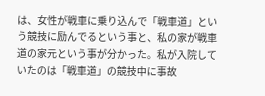は、女性が戦車に乗り込んで「戦車道」という競技に励んでるという事と、私の家が戦車道の家元という事が分かった。私が入院していたのは「戦車道」の競技中に事故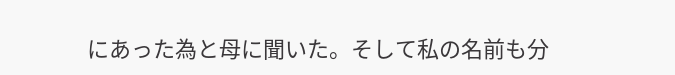にあった為と母に聞いた。そして私の名前も分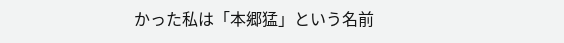かった私は「本郷猛」という名前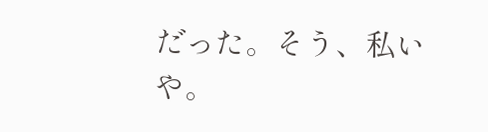だった。そう、私いや。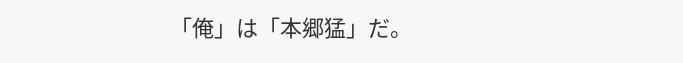「俺」は「本郷猛」だ。